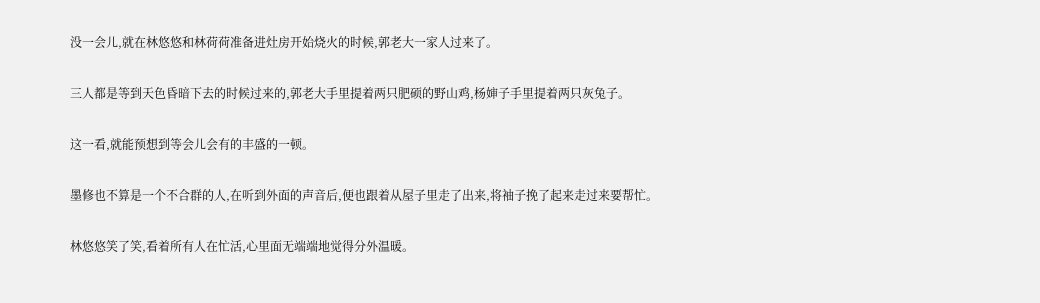没一会儿,就在林悠悠和林荷荷准备进灶房开始烧火的时候,郭老大一家人过来了。

三人都是等到天色昏暗下去的时候过来的,郭老大手里提着两只肥硕的野山鸡,杨婶子手里提着两只灰兔子。

这一看,就能预想到等会儿会有的丰盛的一顿。

墨修也不算是一个不合群的人,在听到外面的声音后,便也跟着从屋子里走了出来,将袖子挽了起来走过来要帮忙。

林悠悠笑了笑,看着所有人在忙活,心里面无端端地觉得分外温暖。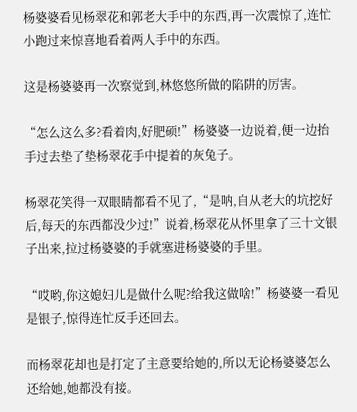杨婆婆看见杨翠花和郭老大手中的东西,再一次震惊了,连忙小跑过来惊喜地看着两人手中的东西。

这是杨婆婆再一次察觉到,林悠悠所做的陷阱的厉害。

“怎么这么多?看着肉,好肥硕!”杨婆婆一边说着,便一边抬手过去垫了垫杨翠花手中提着的灰兔子。

杨翠花笑得一双眼睛都看不见了,“是呐,自从老大的坑挖好后,每天的东西都没少过!”说着,杨翠花从怀里拿了三十文银子出来,拉过杨婆婆的手就塞进杨婆婆的手里。

“哎哟,你这媳妇儿是做什么呢?给我这做啥!”杨婆婆一看见是银子,惊得连忙反手还回去。

而杨翠花却也是打定了主意要给她的,所以无论杨婆婆怎么还给她,她都没有接。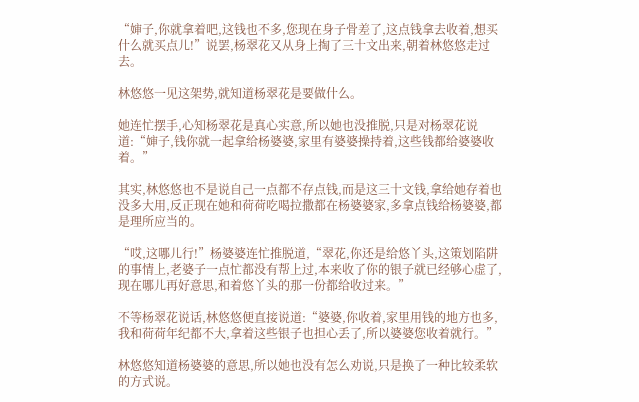“婶子,你就拿着吧,这钱也不多,您现在身子骨差了,这点钱拿去收着,想买什么就买点儿!”说罢,杨翠花又从身上掏了三十文出来,朝着林悠悠走过去。

林悠悠一见这架势,就知道杨翠花是要做什么。

她连忙摆手,心知杨翠花是真心实意,所以她也没推脱,只是对杨翠花说道:“婶子,钱你就一起拿给杨婆婆,家里有婆婆操持着,这些钱都给婆婆收着。”

其实,林悠悠也不是说自己一点都不存点钱,而是这三十文钱,拿给她存着也没多大用,反正现在她和荷荷吃喝拉撒都在杨婆婆家,多拿点钱给杨婆婆,都是理所应当的。

“哎,这哪儿行!”杨婆婆连忙推脱道,“翠花,你还是给悠丫头,这策划陷阱的事情上,老婆子一点忙都没有帮上过,本来收了你的银子就已经够心虚了,现在哪儿再好意思,和着悠丫头的那一份都给收过来。”

不等杨翠花说话,林悠悠便直接说道:“婆婆,你收着,家里用钱的地方也多,我和荷荷年纪都不大,拿着这些银子也担心丢了,所以婆婆您收着就行。”

林悠悠知道杨婆婆的意思,所以她也没有怎么劝说,只是换了一种比较柔软的方式说。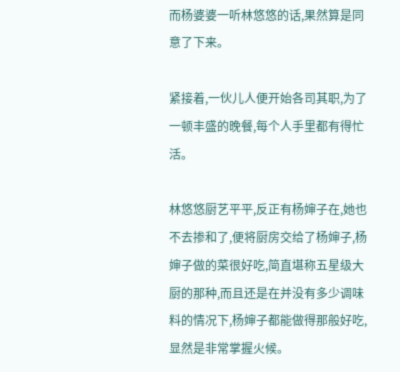而杨婆婆一听林悠悠的话,果然算是同意了下来。

紧接着,一伙儿人便开始各司其职,为了一顿丰盛的晚餐,每个人手里都有得忙活。

林悠悠厨艺平平,反正有杨婶子在,她也不去掺和了,便将厨房交给了杨婶子,杨婶子做的菜很好吃,简直堪称五星级大厨的那种,而且还是在并没有多少调味料的情况下,杨婶子都能做得那般好吃,显然是非常掌握火候。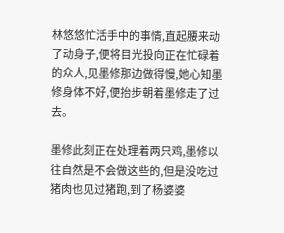林悠悠忙活手中的事情,直起腰来动了动身子,便将目光投向正在忙碌着的众人,见墨修那边做得慢,她心知墨修身体不好,便抬步朝着墨修走了过去。

墨修此刻正在处理着两只鸡,墨修以往自然是不会做这些的,但是没吃过猪肉也见过猪跑,到了杨婆婆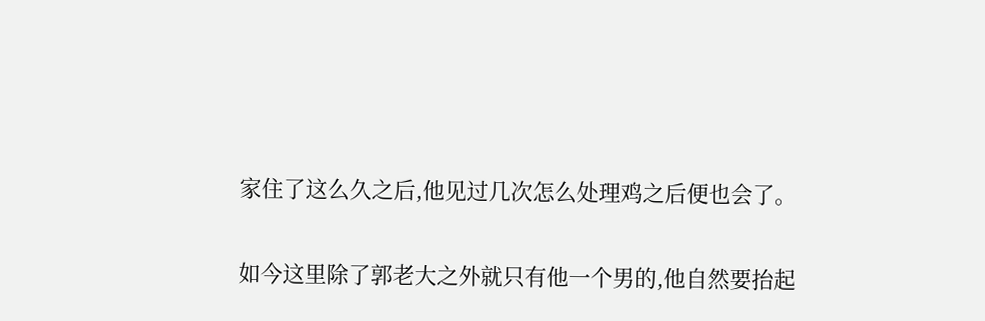家住了这么久之后,他见过几次怎么处理鸡之后便也会了。

如今这里除了郭老大之外就只有他一个男的,他自然要抬起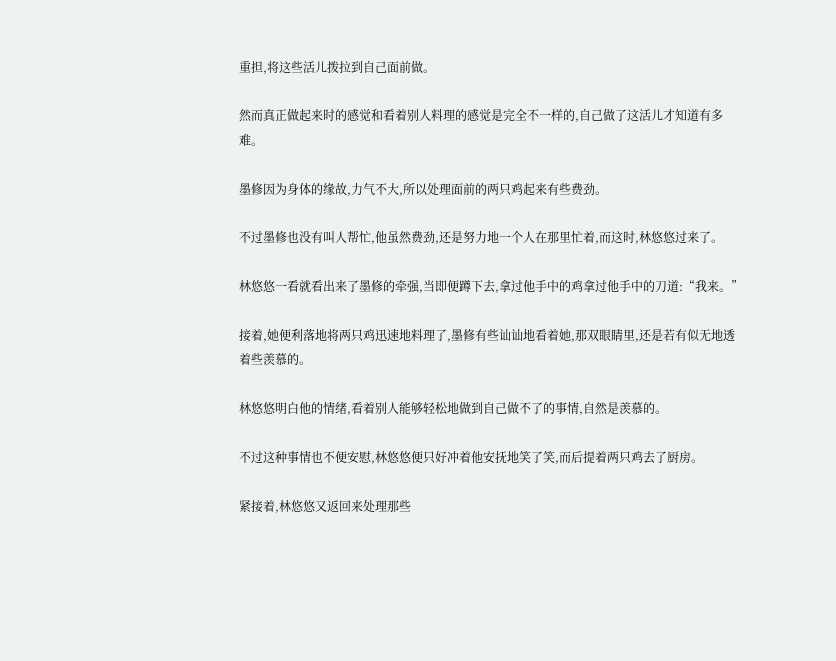重担,将这些活儿拨拉到自己面前做。

然而真正做起来时的感觉和看着别人料理的感觉是完全不一样的,自己做了这活儿才知道有多难。

墨修因为身体的缘故,力气不大,所以处理面前的两只鸡起来有些费劲。

不过墨修也没有叫人帮忙,他虽然费劲,还是努力地一个人在那里忙着,而这时,林悠悠过来了。

林悠悠一看就看出来了墨修的牵强,当即便蹲下去,拿过他手中的鸡拿过他手中的刀道:“我来。”

接着,她便利落地将两只鸡迅速地料理了,墨修有些讪讪地看着她,那双眼睛里,还是若有似无地透着些羡慕的。

林悠悠明白他的情绪,看着别人能够轻松地做到自己做不了的事情,自然是羡慕的。

不过这种事情也不便安慰,林悠悠便只好冲着他安抚地笑了笑,而后提着两只鸡去了厨房。

紧接着,林悠悠又返回来处理那些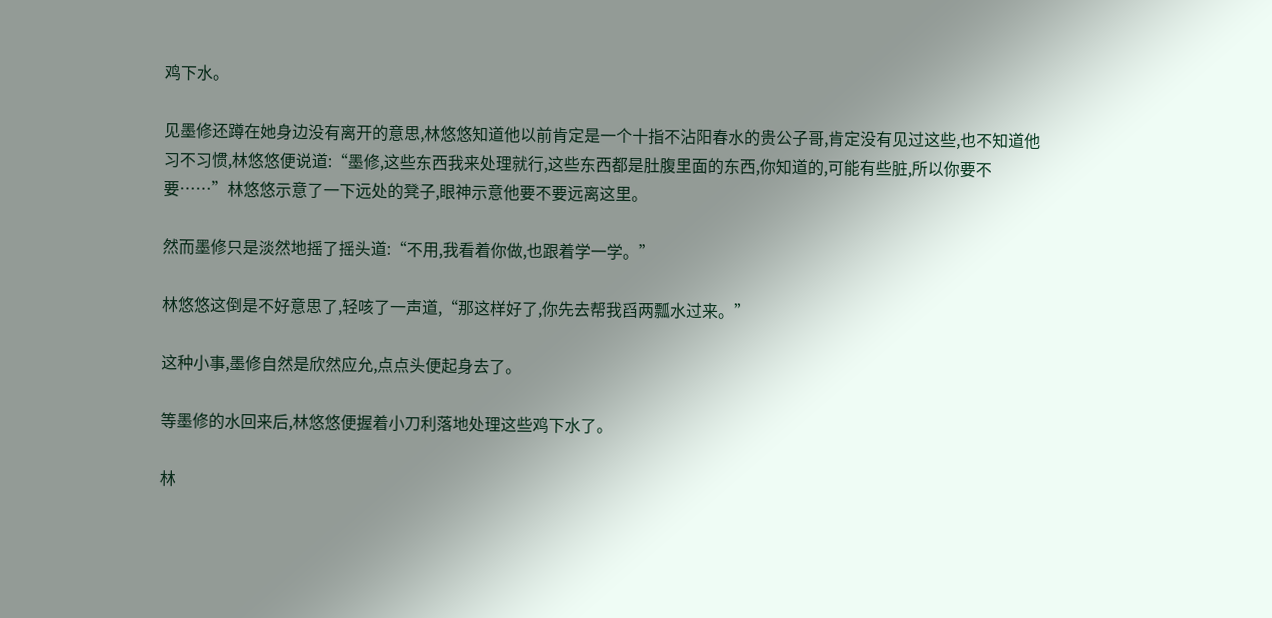鸡下水。

见墨修还蹲在她身边没有离开的意思,林悠悠知道他以前肯定是一个十指不沾阳春水的贵公子哥,肯定没有见过这些,也不知道他习不习惯,林悠悠便说道:“墨修,这些东西我来处理就行,这些东西都是肚腹里面的东西,你知道的,可能有些脏,所以你要不要……”林悠悠示意了一下远处的凳子,眼神示意他要不要远离这里。

然而墨修只是淡然地摇了摇头道:“不用,我看着你做,也跟着学一学。”

林悠悠这倒是不好意思了,轻咳了一声道,“那这样好了,你先去帮我舀两瓢水过来。”

这种小事,墨修自然是欣然应允,点点头便起身去了。

等墨修的水回来后,林悠悠便握着小刀利落地处理这些鸡下水了。

林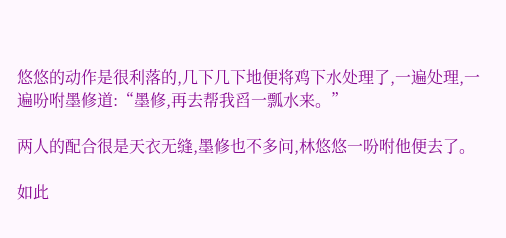悠悠的动作是很利落的,几下几下地便将鸡下水处理了,一遍处理,一遍吩咐墨修道:“墨修,再去帮我舀一瓢水来。”

两人的配合很是天衣无缝,墨修也不多问,林悠悠一吩咐他便去了。

如此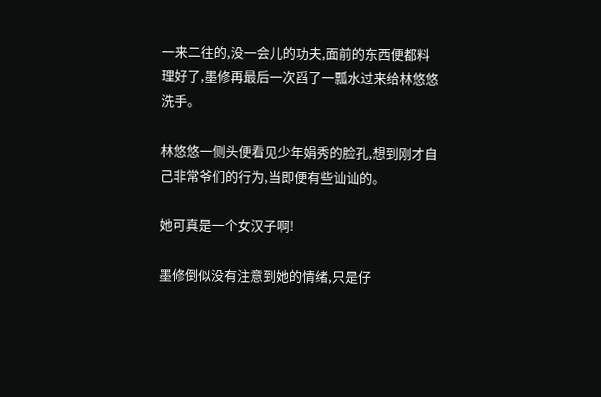一来二往的,没一会儿的功夫,面前的东西便都料理好了,墨修再最后一次舀了一瓢水过来给林悠悠洗手。

林悠悠一侧头便看见少年娟秀的脸孔,想到刚才自己非常爷们的行为,当即便有些讪讪的。

她可真是一个女汉子啊!

墨修倒似没有注意到她的情绪,只是仔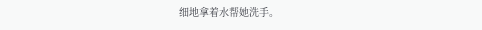细地拿着水帮她洗手。